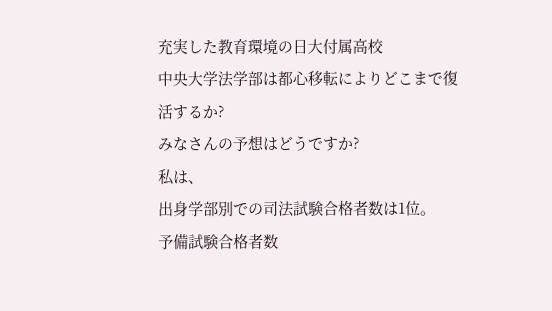充実した教育環境の日大付属高校
中央大学法学部は都心移転によりどこまで復活するか?
みなさんの予想はどうですか?
私は、
出身学部別での司法試験合格者数は1位。
予備試験合格者数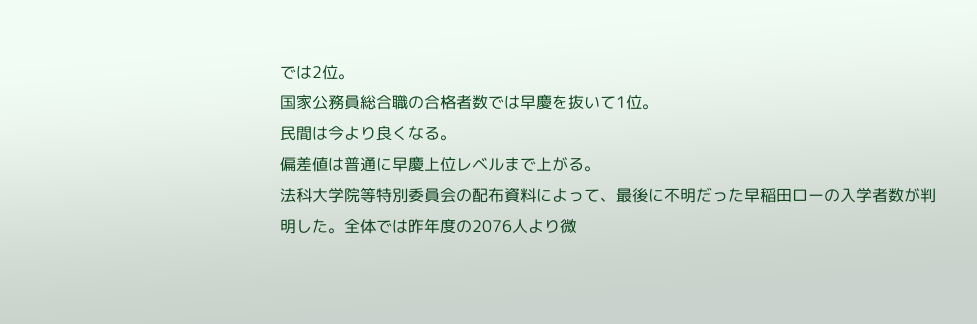では2位。
国家公務員総合職の合格者数では早慶を抜いて1位。
民間は今より良くなる。
偏差値は普通に早慶上位レベルまで上がる。
法科大学院等特別委員会の配布資料によって、最後に不明だった早稲田ローの入学者数が判明した。全体では昨年度の2076人より微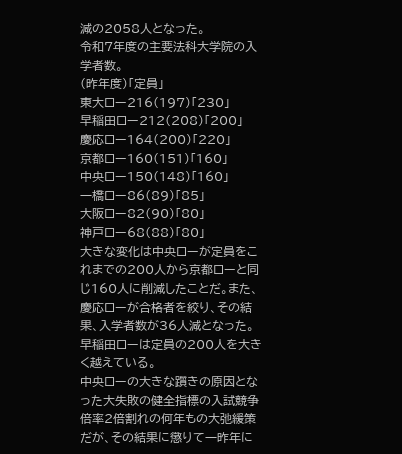減の2058人となった。
令和7年度の主要法科大学院の入学者数。
(昨年度)「定員」
東大ロー216(197)「230」
早稲田ロー212(208)「200」
慶応ロー164(200)「220」
京都ロー160(151)「160」
中央ロー150(148)「160」
一橋ロー86(89)「85」
大阪ロー82(90)「80」
神戸ロー68(88)「80」
大きな変化は中央ローが定員をこれまでの200人から京都ローと同じ160人に削減したことだ。また、慶応ローが合格者を絞り、その結果、入学者数が36人減となった。
早稲田ローは定員の200人を大きく越えている。
中央ローの大きな躓きの原因となった大失敗の健全指標の入試競争倍率2倍割れの何年もの大弛緩策だが、その結果に懲りて一昨年に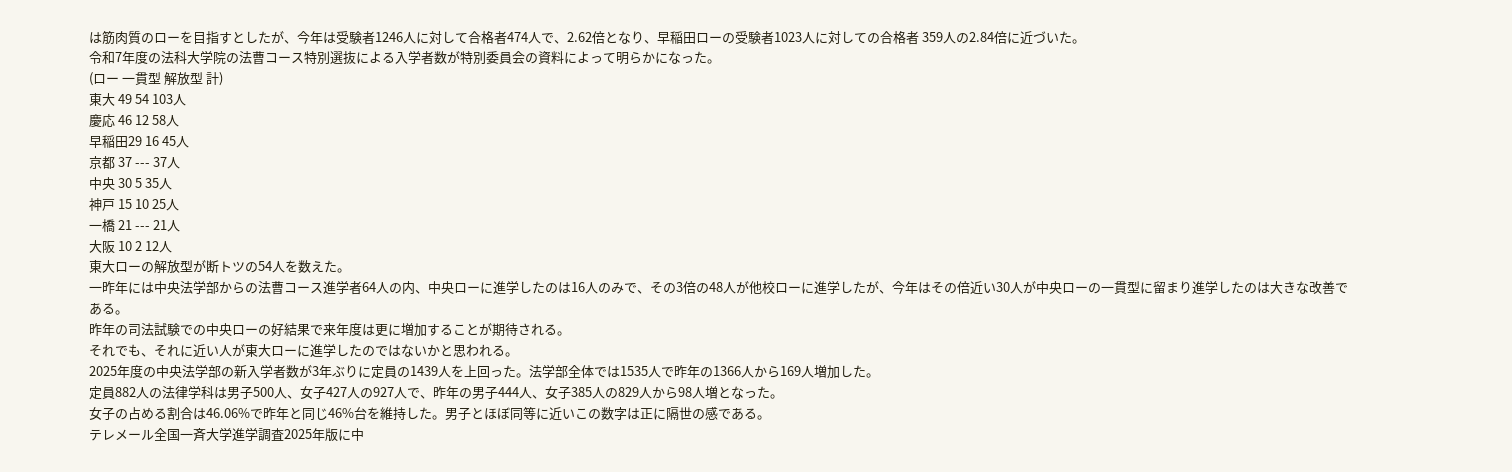は筋肉質のローを目指すとしたが、今年は受験者1246人に対して合格者474人で、2.62倍となり、早稲田ローの受験者1023人に対しての合格者 359人の2.84倍に近づいた。
令和7年度の法科大学院の法曹コース特別選抜による入学者数が特別委員会の資料によって明らかになった。
(ロー 一貫型 解放型 計)
東大 49 54 103人
慶応 46 12 58人
早稲田29 16 45人
京都 37 --- 37人
中央 30 5 35人
神戸 15 10 25人
一橋 21 --- 21人
大阪 10 2 12人
東大ローの解放型が断トツの54人を数えた。
一昨年には中央法学部からの法曹コース進学者64人の内、中央ローに進学したのは16人のみで、その3倍の48人が他校ローに進学したが、今年はその倍近い30人が中央ローの一貫型に留まり進学したのは大きな改善である。
昨年の司法試験での中央ローの好結果で来年度は更に増加することが期待される。
それでも、それに近い人が東大ローに進学したのではないかと思われる。
2025年度の中央法学部の新入学者数が3年ぶりに定員の1439人を上回った。法学部全体では1535人で昨年の1366人から169人増加した。
定員882人の法律学科は男子500人、女子427人の927人で、昨年の男子444人、女子385人の829人から98人増となった。
女子の占める割合は46.06%で昨年と同じ46%台を維持した。男子とほぼ同等に近いこの数字は正に隔世の感である。
テレメール全国一斉大学進学調査2025年版に中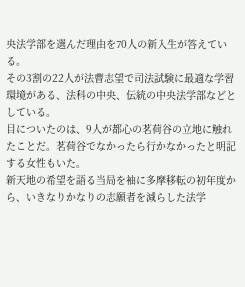央法学部を選んだ理由を70人の新入生が答えている。
その3割の22人が法曹志望で司法試験に最適な学習環境がある、法科の中央、伝統の中央法学部などとしている。
目についたのは、9人が都心の茗荷谷の立地に触れたことだ。茗荷谷でなかったら行かなかったと明記する女性もいた。
新天地の希望を語る当局を袖に多摩移転の初年度から、いきなりかなりの志願者を減らした法学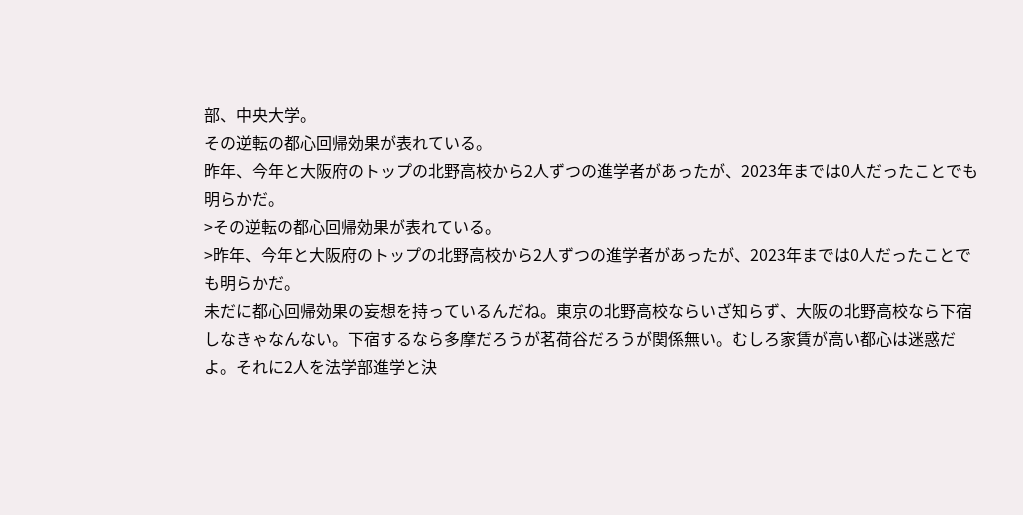部、中央大学。
その逆転の都心回帰効果が表れている。
昨年、今年と大阪府のトップの北野高校から2人ずつの進学者があったが、2023年までは0人だったことでも明らかだ。
>その逆転の都心回帰効果が表れている。
>昨年、今年と大阪府のトップの北野高校から2人ずつの進学者があったが、2023年までは0人だったことでも明らかだ。
未だに都心回帰効果の妄想を持っているんだね。東京の北野高校ならいざ知らず、大阪の北野高校なら下宿しなきゃなんない。下宿するなら多摩だろうが茗荷谷だろうが関係無い。むしろ家賃が高い都心は迷惑だよ。それに2人を法学部進学と決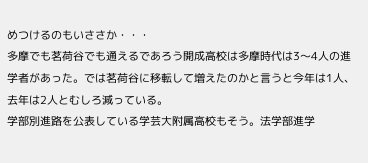めつけるのもいささか・・・
多摩でも茗荷谷でも通えるであろう開成高校は多摩時代は3〜4人の進学者があった。では茗荷谷に移転して増えたのかと言うと今年は1人、去年は2人とむしろ減っている。
学部別進路を公表している学芸大附属高校もそう。法学部進学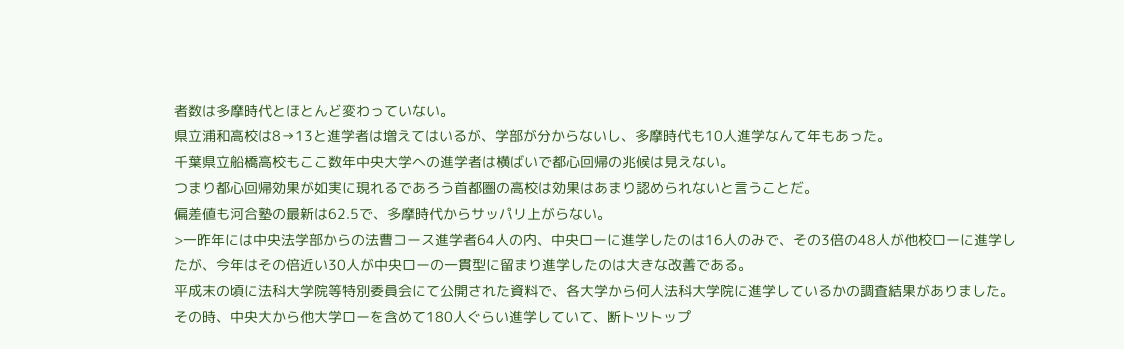者数は多摩時代とほとんど変わっていない。
県立浦和高校は8→13と進学者は増えてはいるが、学部が分からないし、多摩時代も10人進学なんて年もあった。
千葉県立船橋高校もここ数年中央大学への進学者は横ばいで都心回帰の兆候は見えない。
つまり都心回帰効果が如実に現れるであろう首都圏の高校は効果はあまり認められないと言うことだ。
偏差値も河合塾の最新は62.5で、多摩時代からサッパリ上がらない。
>一昨年には中央法学部からの法曹コース進学者64人の内、中央ローに進学したのは16人のみで、その3倍の48人が他校ローに進学したが、今年はその倍近い30人が中央ローの一貫型に留まり進学したのは大きな改善である。
平成末の頃に法科大学院等特別委員会にて公開された資料で、各大学から何人法科大学院に進学しているかの調査結果がありました。
その時、中央大から他大学ローを含めて180人ぐらい進学していて、断トツトップ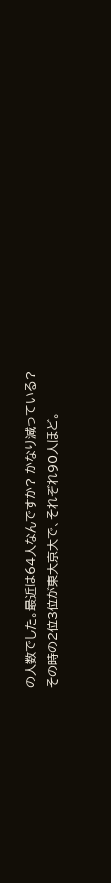の人数でした。最近は64人なんですか? かなり減っている?
その時の2位3位が東大京大で、それぞれ90人ほど。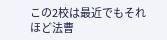この2校は最近でもそれほど法曹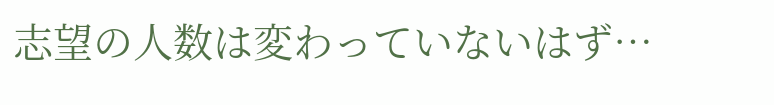志望の人数は変わっていないはず…